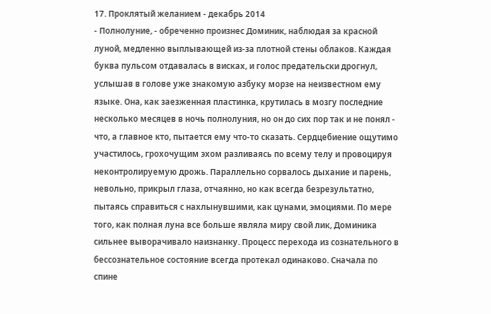17. Проклятый желанием - декабрь 2014
- Полнолуние, - обреченно произнес Доминик, наблюдая за красной луной, медленно выплывающей из-за плотной стены облаков. Каждая буква пульсом отдавалась в висках, и голос предательски дрогнул, услышав в голове уже знакомую азбуку морзе на неизвестном ему языке. Она, как заезженная пластинка, крутилась в мозгу последние несколько месяцев в ночь полнолуния, но он до сих пор так и не понял - что, а главное кто, пытается ему что-то сказать. Сердцебиение ощутимо участилось, грохочущим эхом разливаясь по всему телу и провоцируя неконтролируемую дрожь. Параллельно сорвалось дыхание и парень, невольно, прикрыл глаза, отчаянно, но как всегда безрезультатно, пытаясь справиться с нахлынувшими, как цунами, эмоциями. По мере того, как полная луна все больше являла миру свой лик, Доминика сильнее выворачивало наизнанку. Процесс перехода из сознательного в бессознательное состояние всегда протекал одинаково. Сначала по спине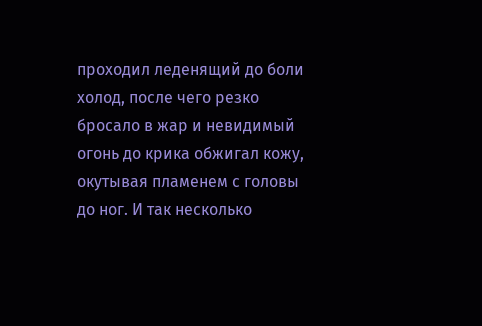проходил леденящий до боли холод, после чего резко бросало в жар и невидимый огонь до крика обжигал кожу, окутывая пламенем с головы до ног. И так несколько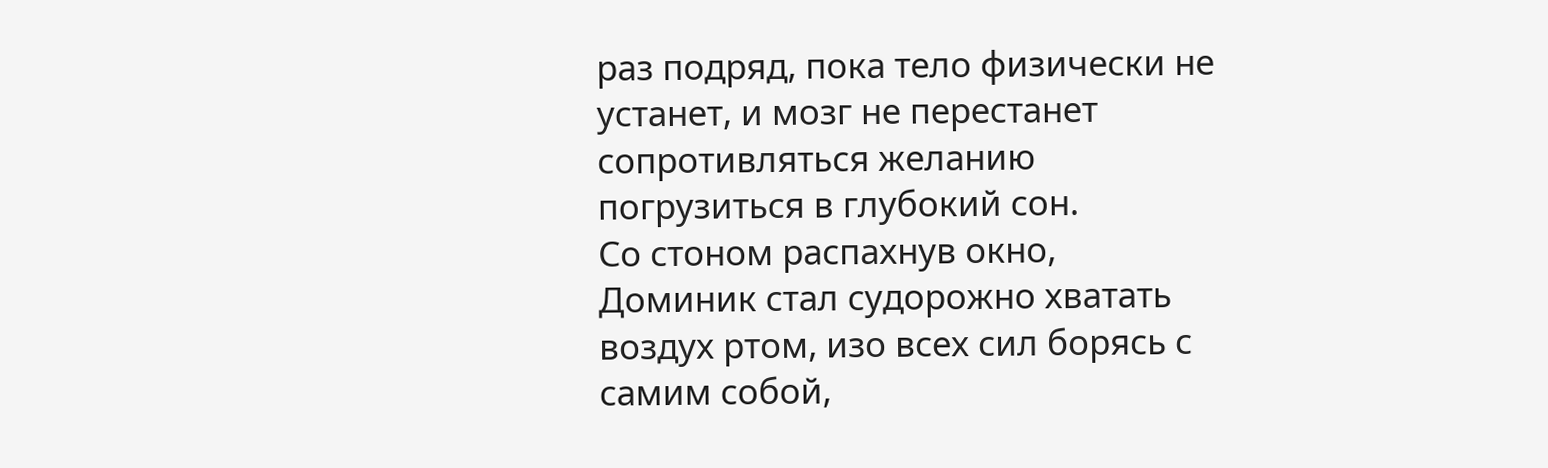раз подряд, пока тело физически не устанет, и мозг не перестанет сопротивляться желанию погрузиться в глубокий сон.
Со стоном распахнув окно, Доминик стал судорожно хватать воздух ртом, изо всех сил борясь с самим собой,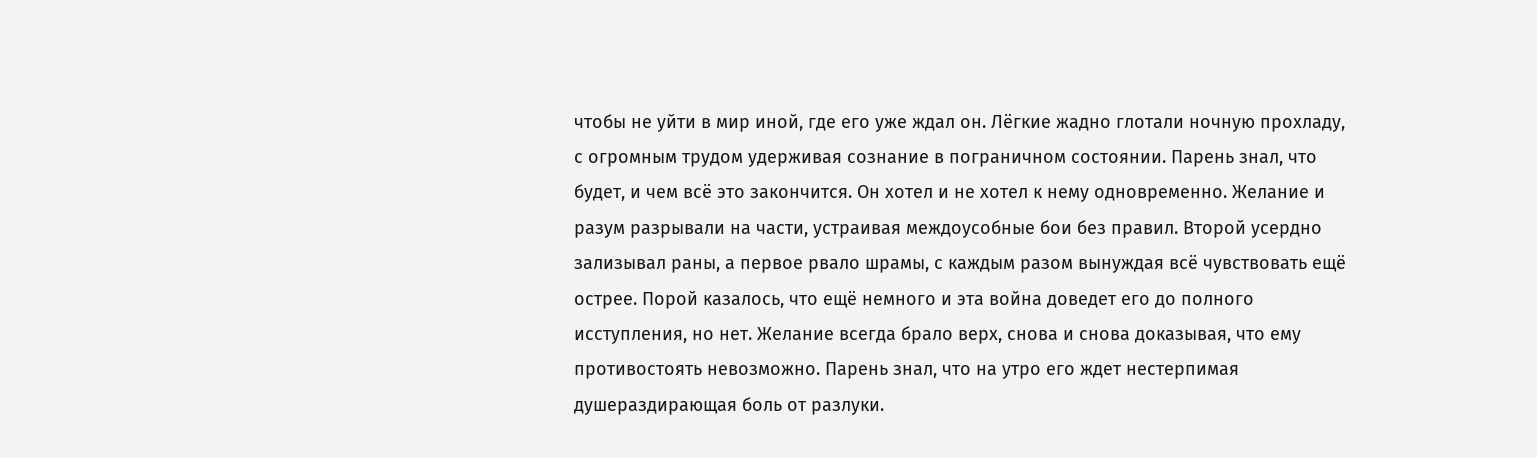чтобы не уйти в мир иной, где его уже ждал он. Лёгкие жадно глотали ночную прохладу, с огромным трудом удерживая сознание в пограничном состоянии. Парень знал, что будет, и чем всё это закончится. Он хотел и не хотел к нему одновременно. Желание и разум разрывали на части, устраивая междоусобные бои без правил. Второй усердно зализывал раны, а первое рвало шрамы, с каждым разом вынуждая всё чувствовать ещё острее. Порой казалось, что ещё немного и эта война доведет его до полного исступления, но нет. Желание всегда брало верх, снова и снова доказывая, что ему противостоять невозможно. Парень знал, что на утро его ждет нестерпимая душераздирающая боль от разлуки.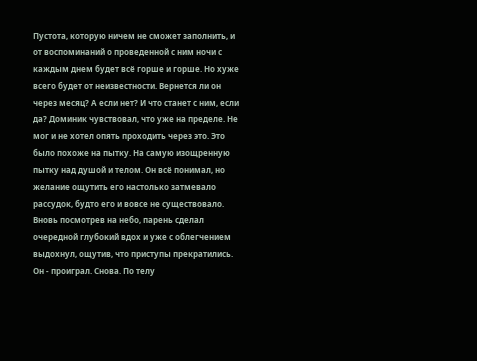Пустота, которую ничем не сможет заполнить, и от воспоминаний о проведенной с ним ночи с каждым днем будет всё горше и горше. Но хуже всего будет от неизвестности. Вернется ли он через месяц? А если нет? И что станет с ним, если да? Доминик чувствовал, что уже на пределе. Не мог и не хотел опять проходить через это. Это было похоже на пытку. На самую изощренную пытку над душой и телом. Он всё понимал, но желание ощутить его настолько затмевало рассудок, будто его и вовсе не существовало. Вновь посмотрев на небо, парень сделал очередной глубокий вдох и уже с облегчением выдохнул, ощутив, что приступы прекратились.
Он - проиграл. Снова. По телу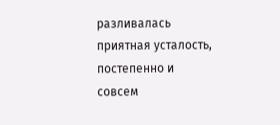разливалась приятная усталость, постепенно и совсем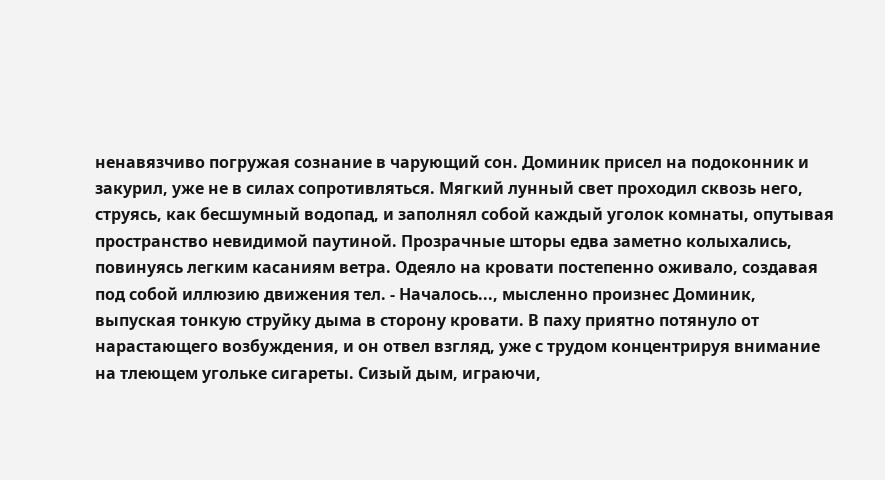ненавязчиво погружая сознание в чарующий сон. Доминик присел на подоконник и закурил, уже не в силах сопротивляться. Мягкий лунный свет проходил сквозь него, струясь, как бесшумный водопад, и заполнял собой каждый уголок комнаты, опутывая пространство невидимой паутиной. Прозрачные шторы едва заметно колыхались, повинуясь легким касаниям ветра. Одеяло на кровати постепенно оживало, создавая под собой иллюзию движения тел. - Началось..., мысленно произнес Доминик, выпуская тонкую струйку дыма в сторону кровати. В паху приятно потянуло от нарастающего возбуждения, и он отвел взгляд, уже с трудом концентрируя внимание на тлеющем угольке сигареты. Сизый дым, играючи,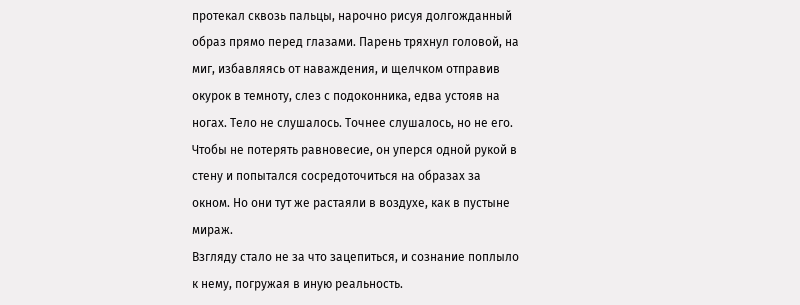протекал сквозь пальцы, нарочно рисуя долгожданный образ прямо перед глазами. Парень тряхнул головой, на миг, избавляясь от наваждения, и щелчком отправив окурок в темноту, слез с подоконника, едва устояв на ногах. Тело не слушалось. Точнее слушалось, но не его. Чтобы не потерять равновесие, он уперся одной рукой в стену и попытался сосредоточиться на образах за окном. Но они тут же растаяли в воздухе, как в пустыне мираж.
Взгляду стало не за что зацепиться, и сознание поплыло к нему, погружая в иную реальность.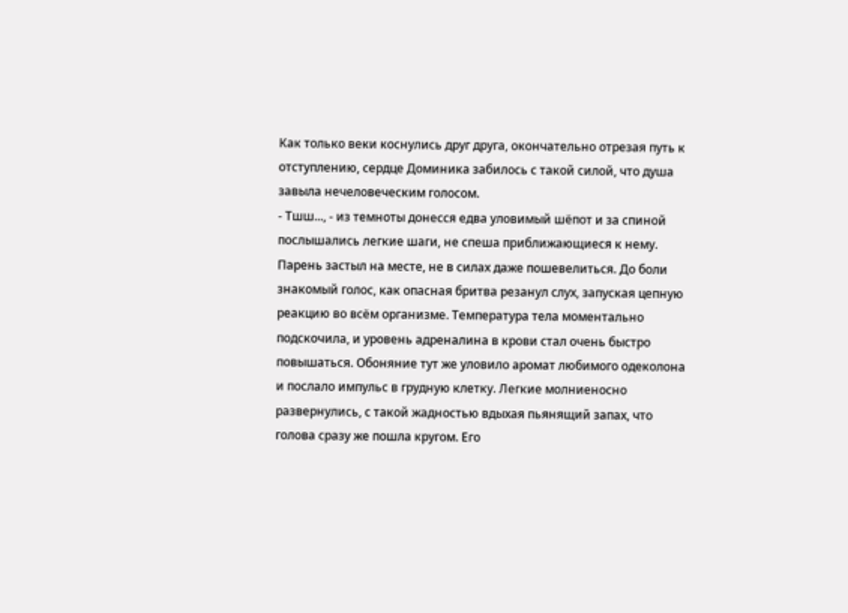Как только веки коснулись друг друга, окончательно отрезая путь к отступлению, сердце Доминика забилось с такой силой, что душа завыла нечеловеческим голосом.
- Тшш..., - из темноты донесся едва уловимый шёпот и за спиной послышались легкие шаги, не спеша приближающиеся к нему. Парень застыл на месте, не в силах даже пошевелиться. До боли знакомый голос, как опасная бритва резанул слух, запуская цепную реакцию во всём организме. Температура тела моментально подскочила, и уровень адреналина в крови стал очень быстро повышаться. Обоняние тут же уловило аромат любимого одеколона и послало импульс в грудную клетку. Легкие молниеносно развернулись, с такой жадностью вдыхая пьянящий запах, что голова сразу же пошла кругом. Его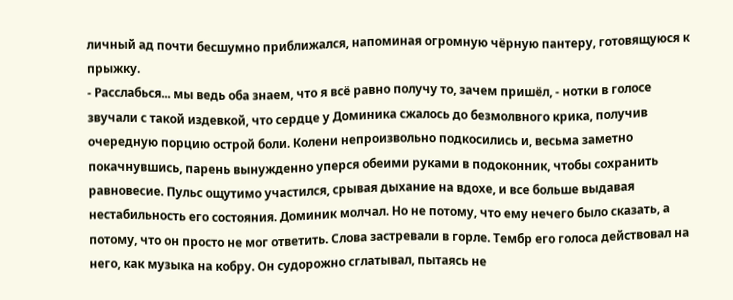личный ад почти бесшумно приближался, напоминая огромную чёрную пантеру, готовящуюся к прыжку.
- Расслабься... мы ведь оба знаем, что я всё равно получу то, зачем пришёл, - нотки в голосе звучали с такой издевкой, что сердце у Доминика сжалось до безмолвного крика, получив очередную порцию острой боли. Колени непроизвольно подкосились и, весьма заметно покачнувшись, парень вынужденно уперся обеими руками в подоконник, чтобы сохранить равновесие. Пульс ощутимо участился, срывая дыхание на вдохе, и все больше выдавая нестабильность его состояния. Доминик молчал. Но не потому, что ему нечего было сказать, а потому, что он просто не мог ответить. Слова застревали в горле. Тембр его голоса действовал на него, как музыка на кобру. Он судорожно сглатывал, пытаясь не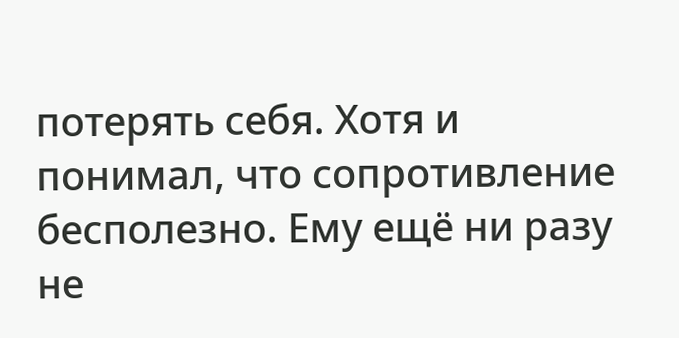потерять себя. Хотя и понимал, что сопротивление бесполезно. Ему ещё ни разу не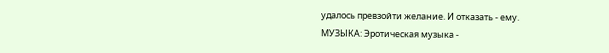удалось превзойти желание. И отказать - ему.
МУЗЫКА: Эротическая музыка -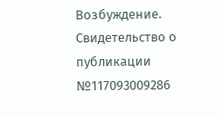Возбуждение.
Свидетельство о публикации №117093009286